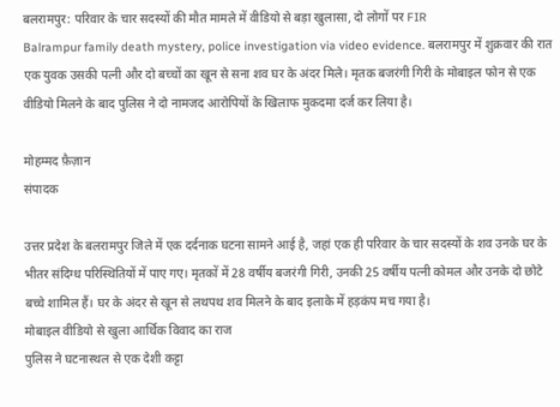बलरामपुर: परिवार के चार सदस्यों की मौत मामले में वीडियो से बड़ा खुलासा, दो लोगों पर FIR
Balrampur family death mystery, police investigation via video evidence. बलरामपुर में शुक्रवार की रात एक युवक उसकी पत्नी और दो बच्चों का खून से सना शव घर के अंदर मिले। मृतक बजरंगी गिरी के मोबाइल फोन से एक वीडियो मिलने के बाद पुलिस ने दो नामजद आरोपियों के खिलाफ मुकदमा दर्ज कर लिया है।

मोहम्मद फ़ैज़ान
संपादक

उत्तर प्रदेश के बलरामपुर जिले में एक दर्दनाक घटना सामने आई है, जहां एक ही परिवार के चार सदस्यों के शव उनके घर के भीतर संदिग्ध परिस्थितियों में पाए गए। मृतकों में 28 वर्षीय बजरंगी गिरी, उनकी 25 वर्षीय पत्नी कोमल और उनके दो छोटे बच्चे शामिल हैं। घर के अंदर से खून से लथपथ शव मिलने के बाद इलाके में हड़कंप मच गया है।
मोबाइल वीडियो से खुला आर्थिक विवाद का राज
पुलिस ने घटनास्थल से एक देशी कट्टा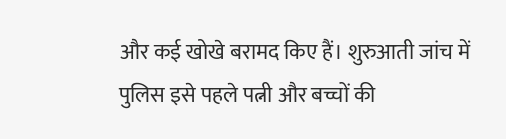और कई खोखे बरामद किए हैं। शुरुआती जांच में पुलिस इसे पहले पत्नी और बच्चों की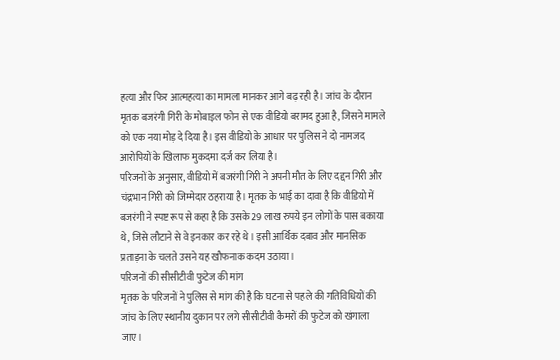हत्या और फिर आत्महत्या का मामला मानकर आगे बढ़ रही है। जांच के दौरान मृतक बजरंगी गिरी के मोबाइल फोन से एक वीडियो बरामद हुआ है, जिसने मामले को एक नया मोड़ दे दिया है। इस वीडियो के आधार पर पुलिस ने दो नामजद आरोपियों के खिलाफ मुकदमा दर्ज कर लिया है।
परिजनों के अनुसार, वीडियो में बजरंगी गिरी ने अपनी मौत के लिए दद्दन गिरी और चंद्रभान गिरी को जिम्मेदार ठहराया है। मृतक के भाई का दावा है कि वीडियो में बजरंगी ने स्पष्ट रूप से कहा है कि उसके 29 लाख रुपये इन लोगों के पास बकाया थे, जिसे लौटाने से वे इनकार कर रहे थे। इसी आर्थिक दबाव और मानसिक प्रताड़ना के चलते उसने यह खौफनाक कदम उठाया।
परिजनों की सीसीटीवी फुटेज की मांग
मृतक के परिजनों ने पुलिस से मांग की है कि घटना से पहले की गतिविधियों की जांच के लिए स्थानीय दुकान पर लगे सीसीटीवी कैमरों की फुटेज को खंगाला जाए।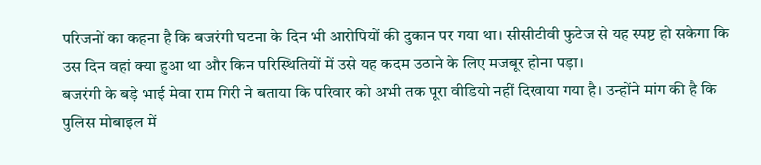परिजनों का कहना है कि बजरंगी घटना के दिन भी आरोपियों की दुकान पर गया था। सीसीटीवी फुटेज से यह स्पष्ट हो सकेगा कि उस दिन वहां क्या हुआ था और किन परिस्थितियों में उसे यह कदम उठाने के लिए मजबूर होना पड़ा।
बजरंगी के बड़े भाई मेवा राम गिरी ने बताया कि परिवार को अभी तक पूरा वीडियो नहीं दिखाया गया है। उन्होंने मांग की है कि पुलिस मोबाइल में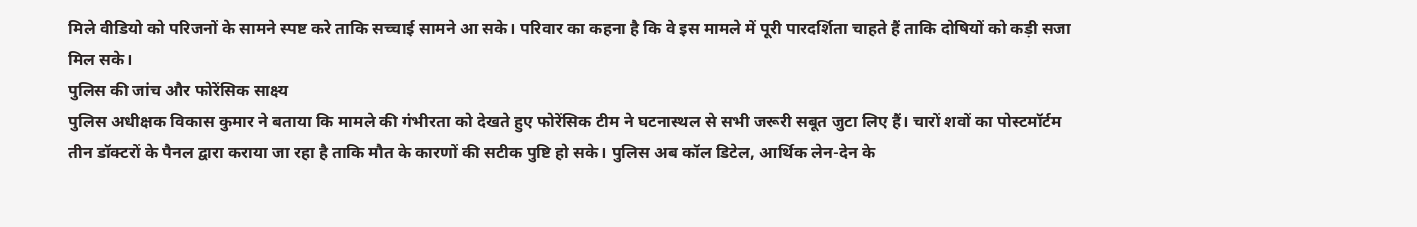मिले वीडियो को परिजनों के सामने स्पष्ट करे ताकि सच्चाई सामने आ सके। परिवार का कहना है कि वे इस मामले में पूरी पारदर्शिता चाहते हैं ताकि दोषियों को कड़ी सजा मिल सके।
पुलिस की जांच और फोरेंसिक साक्ष्य
पुलिस अधीक्षक विकास कुमार ने बताया कि मामले की गंभीरता को देखते हुए फोरेंसिक टीम ने घटनास्थल से सभी जरूरी सबूत जुटा लिए हैं। चारों शवों का पोस्टमॉर्टम तीन डॉक्टरों के पैनल द्वारा कराया जा रहा है ताकि मौत के कारणों की सटीक पुष्टि हो सके। पुलिस अब कॉल डिटेल, आर्थिक लेन-देन के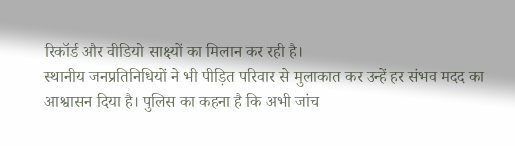रिकॉर्ड और वीडियो साक्ष्यों का मिलान कर रही है।
स्थानीय जनप्रतिनिधियों ने भी पीड़ित परिवार से मुलाकात कर उन्हें हर संभव मदद का आश्वासन दिया है। पुलिस का कहना है कि अभी जांच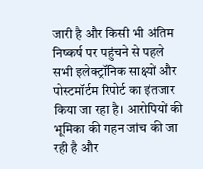जारी है और किसी भी अंतिम निष्कर्ष पर पहुंचने से पहले सभी इलेक्ट्रॉनिक साक्ष्यों और पोस्टमॉर्टम रिपोर्ट का इंतजार किया जा रहा है। आरोपियों की भूमिका की गहन जांच की जा रही है और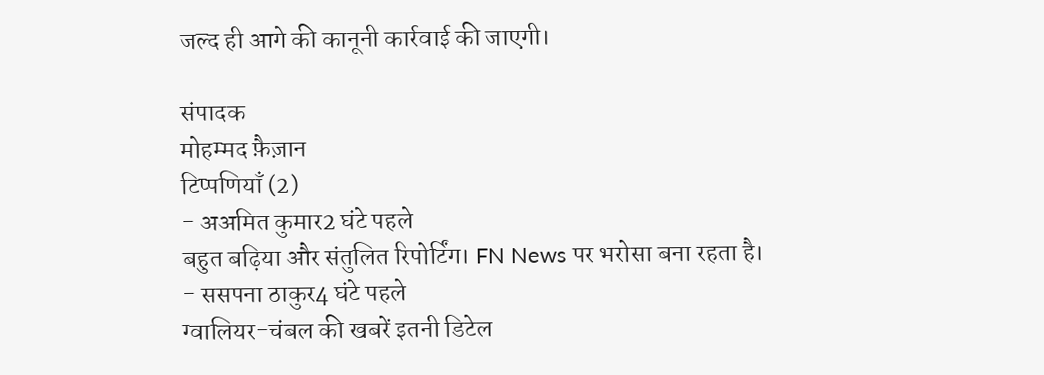जल्द ही आगे की कानूनी कार्रवाई की जाएगी।

संपादक
मोहम्मद फ़ैज़ान
टिप्पणियाँ (2)
- अअमित कुमार2 घंटे पहले
बहुत बढ़िया और संतुलित रिपोर्टिंग। FN News पर भरोसा बना रहता है।
- ससपना ठाकुर4 घंटे पहले
ग्वालियर-चंबल की खबरें इतनी डिटेल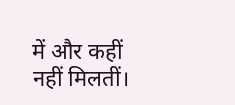में और कहीं नहीं मिलतीं।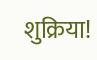शुक्रिया!